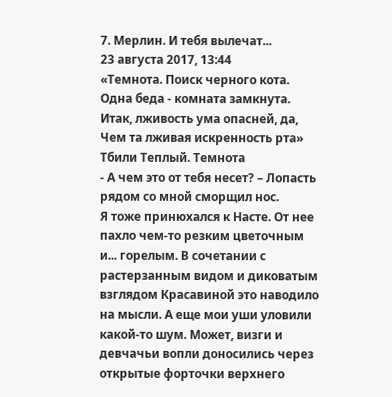7. Мерлин. И тебя вылечат...
23 августа 2017, 13:44
«Темнота. Поиск черного кота.
Одна беда - комната замкнута.
Итак, лживость ума опасней, да,
Чем та лживая искренность рта»
Тбили Теплый. Темнота
- А чем это от тебя несет? – Лопасть рядом со мной сморщил нос.
Я тоже принюхался к Насте. От нее пахло чем-то резким цветочным и... горелым. В сочетании с растерзанным видом и диковатым взглядом Красавиной это наводило на мысли. А еще мои уши уловили какой-то шум. Может, визги и девчачьи вопли доносились через открытые форточки верхнего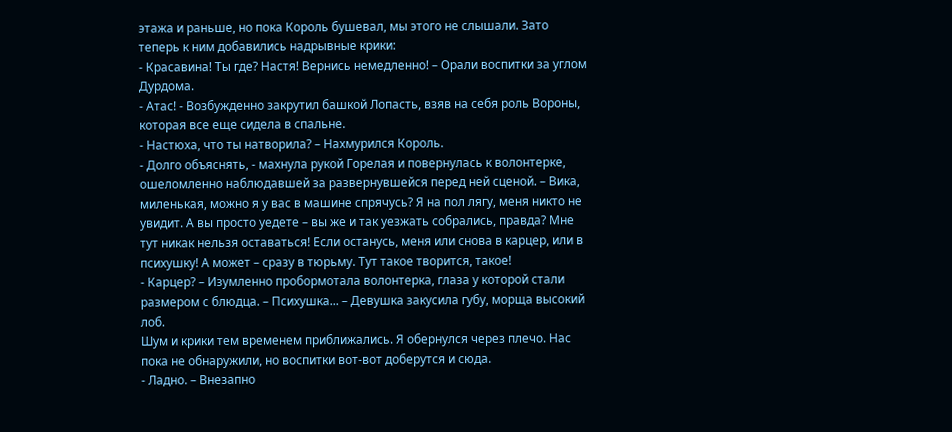этажа и раньше, но пока Король бушевал, мы этого не слышали. Зато теперь к ним добавились надрывные крики:
- Красавина! Ты где? Настя! Вернись немедленно! – Орали воспитки за углом Дурдома.
- Атас! - Возбужденно закрутил башкой Лопасть, взяв на себя роль Вороны, которая все еще сидела в спальне.
- Настюха, что ты натворила? – Нахмурился Король.
- Долго объяснять, - махнула рукой Горелая и повернулась к волонтерке, ошеломленно наблюдавшей за развернувшейся перед ней сценой. – Вика, миленькая, можно я у вас в машине спрячусь? Я на пол лягу, меня никто не увидит. А вы просто уедете – вы же и так уезжать собрались, правда? Мне тут никак нельзя оставаться! Если останусь, меня или снова в карцер, или в психушку! А может – сразу в тюрьму. Тут такое творится, такое!
- Карцер? – Изумленно пробормотала волонтерка, глаза у которой стали размером с блюдца. – Психушка... – Девушка закусила губу, морща высокий лоб.
Шум и крики тем временем приближались. Я обернулся через плечо. Нас пока не обнаружили, но воспитки вот-вот доберутся и сюда.
- Ладно. – Внезапно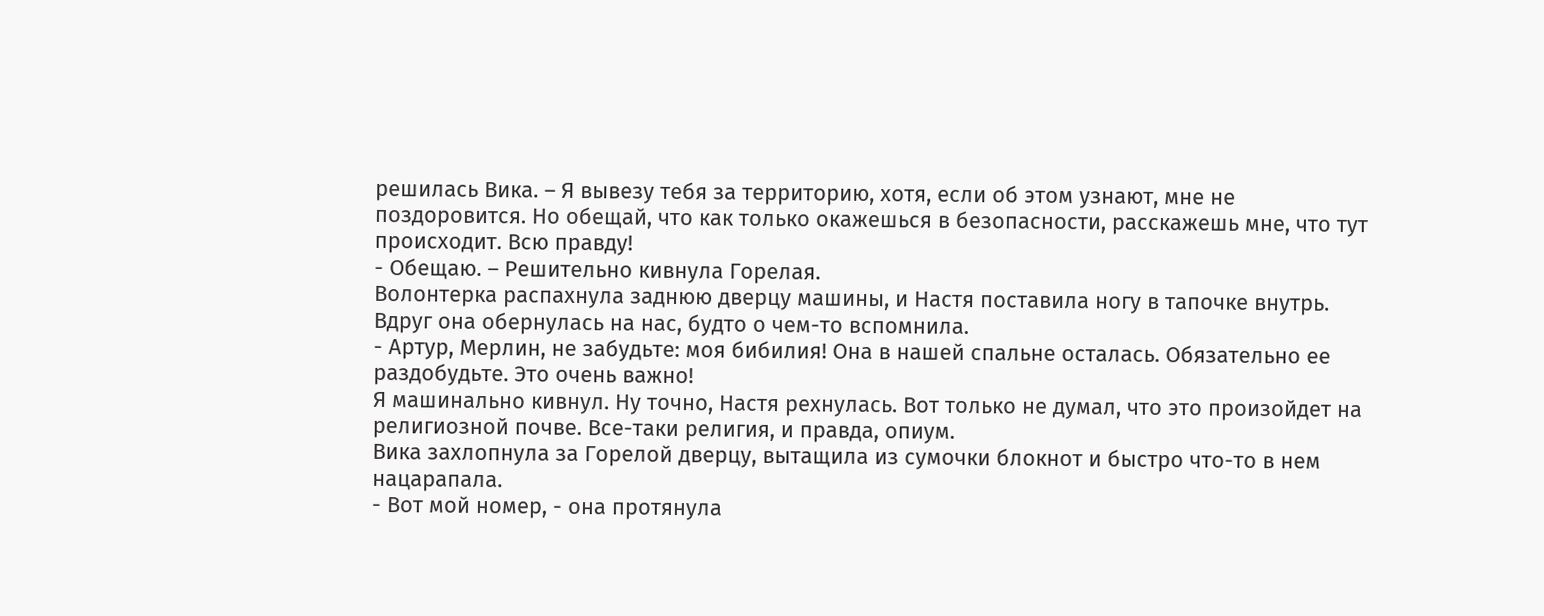решилась Вика. – Я вывезу тебя за территорию, хотя, если об этом узнают, мне не поздоровится. Но обещай, что как только окажешься в безопасности, расскажешь мне, что тут происходит. Всю правду!
- Обещаю. – Решительно кивнула Горелая.
Волонтерка распахнула заднюю дверцу машины, и Настя поставила ногу в тапочке внутрь. Вдруг она обернулась на нас, будто о чем-то вспомнила.
- Артур, Мерлин, не забудьте: моя бибилия! Она в нашей спальне осталась. Обязательно ее раздобудьте. Это очень важно!
Я машинально кивнул. Ну точно, Настя рехнулась. Вот только не думал, что это произойдет на религиозной почве. Все-таки религия, и правда, опиум.
Вика захлопнула за Горелой дверцу, вытащила из сумочки блокнот и быстро что-то в нем нацарапала.
- Вот мой номер, - она протянула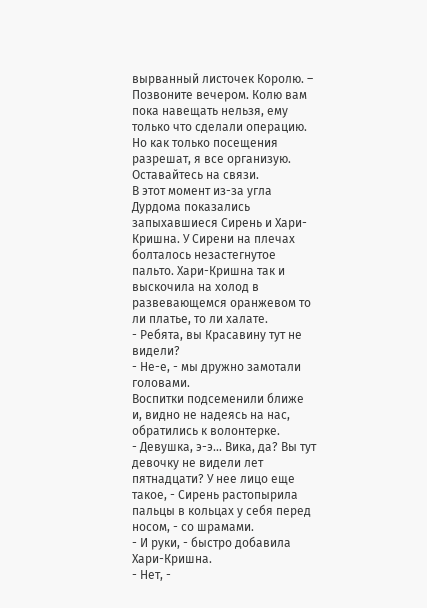вырванный листочек Королю. – Позвоните вечером. Колю вам пока навещать нельзя, ему только что сделали операцию. Но как только посещения разрешат, я все организую. Оставайтесь на связи.
В этот момент из-за угла Дурдома показались запыхавшиеся Сирень и Хари-Кришна. У Сирени на плечах болталось незастегнутое пальто. Хари-Кришна так и выскочила на холод в развевающемся оранжевом то ли платье, то ли халате.
- Ребята, вы Красавину тут не видели?
- Не-е, - мы дружно замотали головами.
Воспитки подсеменили ближе и, видно не надеясь на нас, обратились к волонтерке.
- Девушка, э-э... Вика, да? Вы тут девочку не видели лет пятнадцати? У нее лицо еще такое, - Сирень растопырила пальцы в кольцах у себя перед носом, - со шрамами.
- И руки, - быстро добавила Хари-Кришна.
- Нет, -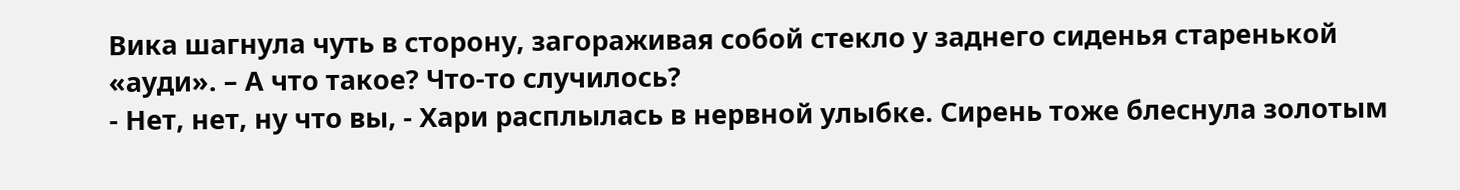Вика шагнула чуть в сторону, загораживая собой стекло у заднего сиденья старенькой «ауди». – А что такое? Что-то случилось?
- Нет, нет, ну что вы, - Хари расплылась в нервной улыбке. Сирень тоже блеснула золотым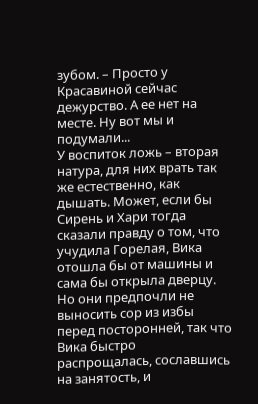зубом. – Просто у Красавиной сейчас дежурство. А ее нет на месте. Ну вот мы и подумали...
У воспиток ложь – вторая натура, для них врать так же естественно, как дышать. Может, если бы Сирень и Хари тогда сказали правду о том, что учудила Горелая, Вика отошла бы от машины и сама бы открыла дверцу. Но они предпочли не выносить сор из избы перед посторонней, так что Вика быстро распрощалась, сославшись на занятость, и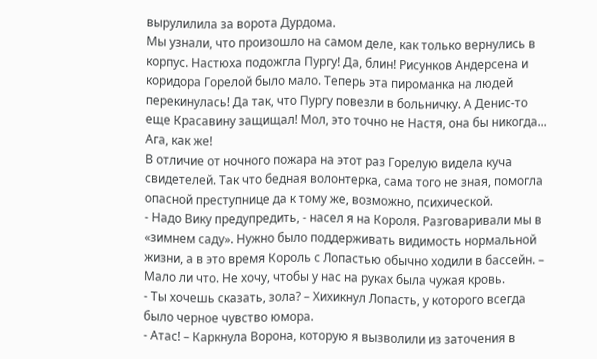вырулилила за ворота Дурдома.
Мы узнали, что произошло на самом деле, как только вернулись в корпус. Настюха подожгла Пургу! Да, блин! Рисунков Андерсена и коридора Горелой было мало. Теперь эта пироманка на людей перекинулась! Да так, что Пургу повезли в больничку. А Денис-то еще Красавину защищал! Мол, это точно не Настя, она бы никогда... Ага, как же!
В отличие от ночного пожара на этот раз Горелую видела куча свидетелей. Так что бедная волонтерка, сама того не зная, помогла опасной преступнице да к тому же, возможно, психической.
- Надо Вику предупредить, - насел я на Короля. Разговаривали мы в «зимнем саду». Нужно было поддерживать видимость нормальной жизни, а в это время Король с Лопастью обычно ходили в бассейн. – Мало ли что. Не хочу, чтобы у нас на руках была чужая кровь.
- Ты хочешь сказать, зола? – Хихикнул Лопасть, у которого всегда было черное чувство юмора.
- Атас! – Каркнула Ворона, которую я вызволили из заточения в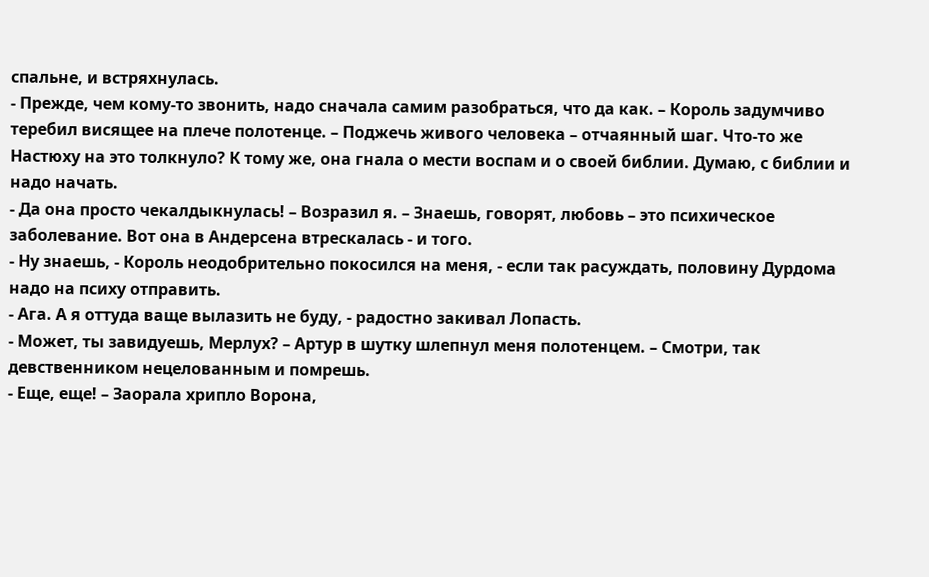спальне, и встряхнулась.
- Прежде, чем кому-то звонить, надо сначала самим разобраться, что да как. – Король задумчиво теребил висящее на плече полотенце. – Поджечь живого человека – отчаянный шаг. Что-то же Настюху на это толкнуло? К тому же, она гнала о мести воспам и о своей библии. Думаю, с библии и надо начать.
- Да она просто чекалдыкнулась! – Возразил я. – Знаешь, говорят, любовь – это психическое заболевание. Вот она в Андерсена втрескалась - и того.
- Ну знаешь, - Король неодобрительно покосился на меня, - если так расуждать, половину Дурдома надо на психу отправить.
- Ага. А я оттуда ваще вылазить не буду, - радостно закивал Лопасть.
- Может, ты завидуешь, Мерлух? – Артур в шутку шлепнул меня полотенцем. – Смотри, так девственником нецелованным и помрешь.
- Еще, еще! – Заорала хрипло Ворона,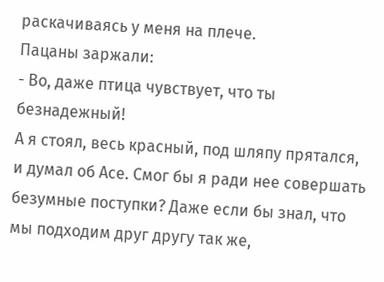раскачиваясь у меня на плече.
Пацаны заржали:
- Во, даже птица чувствует, что ты безнадежный!
А я стоял, весь красный, под шляпу прятался, и думал об Асе. Смог бы я ради нее совершать безумные поступки? Даже если бы знал, что мы подходим друг другу так же,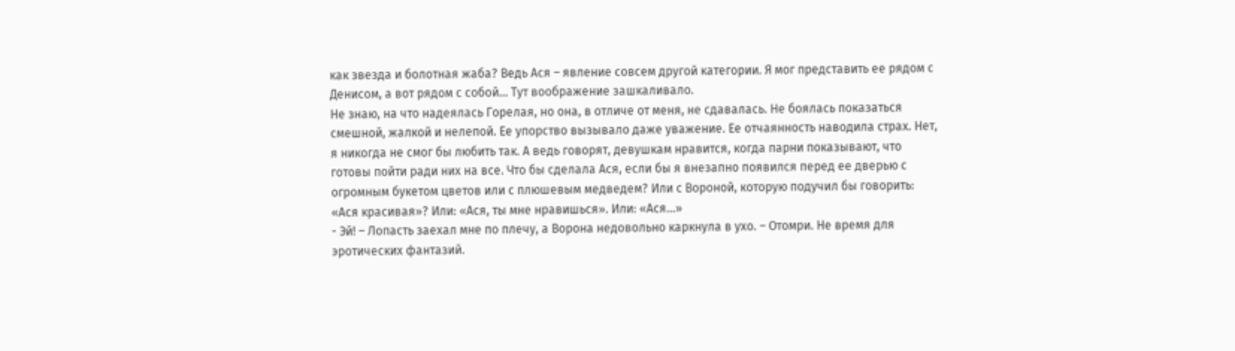как звезда и болотная жаба? Ведь Ася – явление совсем другой категории. Я мог представить ее рядом с Денисом, а вот рядом с собой... Тут воображение зашкаливало.
Не знаю, на что надеялась Горелая, но она, в отличе от меня, не сдавалась. Не боялась показаться смешной, жалкой и нелепой. Ее упорство вызывало даже уважение. Ее отчаянность наводила страх. Нет, я никогда не смог бы любить так. А ведь говорят, девушкам нравится, когда парни показывают, что готовы пойти ради них на все. Что бы сделала Ася, если бы я внезапно появился перед ее дверью с огромным букетом цветов или с плюшевым медведем? Или с Вороной, которую подучил бы говорить: «Ася красивая»? Или: «Ася, ты мне нравишься». Или: «Ася...»
- Эй! – Лопасть заехал мне по плечу, а Ворона недовольно каркнула в ухо. – Отомри. Не время для эротических фантазий.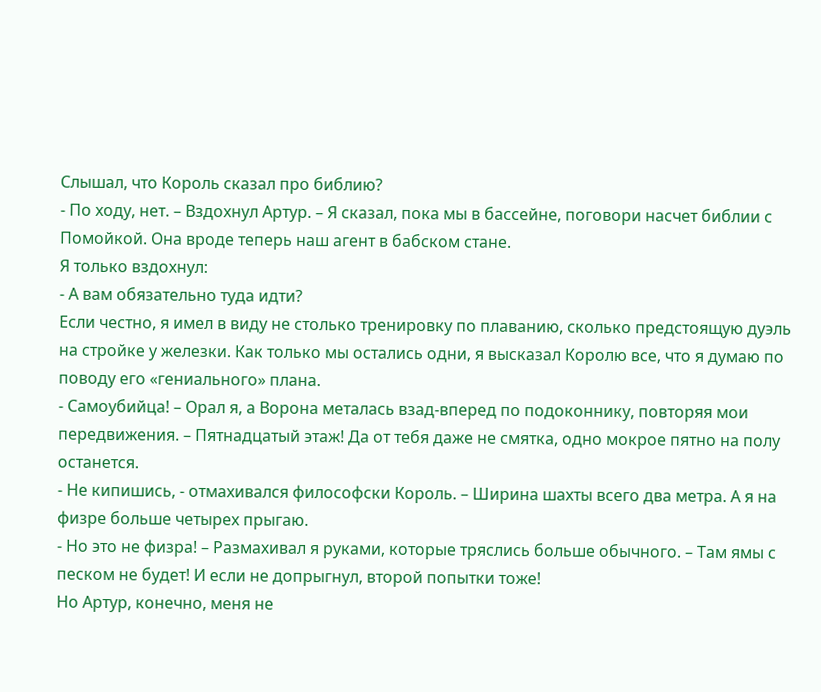Слышал, что Король сказал про библию?
- По ходу, нет. – Вздохнул Артур. – Я сказал, пока мы в бассейне, поговори насчет библии с Помойкой. Она вроде теперь наш агент в бабском стане.
Я только вздохнул:
- А вам обязательно туда идти?
Если честно, я имел в виду не столько тренировку по плаванию, сколько предстоящую дуэль на стройке у железки. Как только мы остались одни, я высказал Королю все, что я думаю по поводу его «гениального» плана.
- Самоубийца! – Орал я, а Ворона металась взад-вперед по подоконнику, повторяя мои передвижения. – Пятнадцатый этаж! Да от тебя даже не смятка, одно мокрое пятно на полу останется.
- Не кипишись, - отмахивался философски Король. – Ширина шахты всего два метра. А я на физре больше четырех прыгаю.
- Но это не физра! – Размахивал я руками, которые тряслись больше обычного. – Там ямы с песком не будет! И если не допрыгнул, второй попытки тоже!
Но Артур, конечно, меня не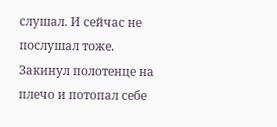слушал. И сейчас не послушал тоже. Закинул полотенце на плечо и потопал себе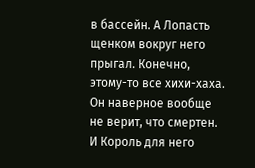в бассейн. А Лопасть щенком вокруг него прыгал. Конечно, этому-то все хихи-хаха. Он наверное вообще не верит, что смертен. И Король для него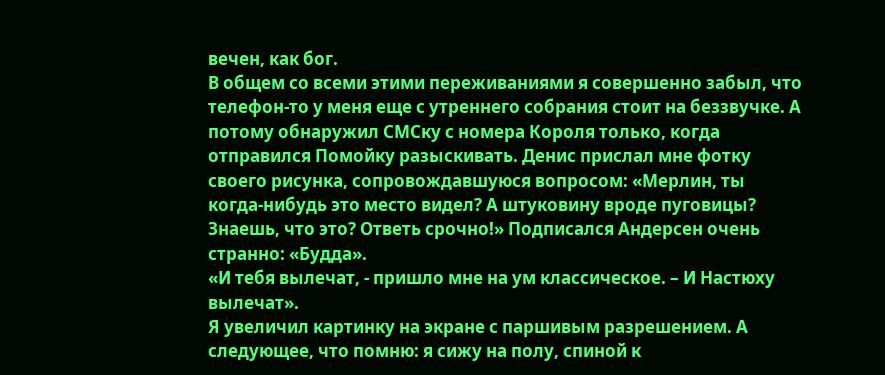вечен, как бог.
В общем со всеми этими переживаниями я совершенно забыл, что телефон-то у меня еще с утреннего собрания стоит на беззвучке. А потому обнаружил СМСку с номера Короля только, когда отправился Помойку разыскивать. Денис прислал мне фотку своего рисунка, сопровождавшуюся вопросом: «Мерлин, ты когда-нибудь это место видел? А штуковину вроде пуговицы? Знаешь, что это? Ответь срочно!» Подписался Андерсен очень странно: «Будда».
«И тебя вылечат, - пришло мне на ум классическое. – И Настюху вылечат».
Я увеличил картинку на экране с паршивым разрешением. А следующее, что помню: я сижу на полу, спиной к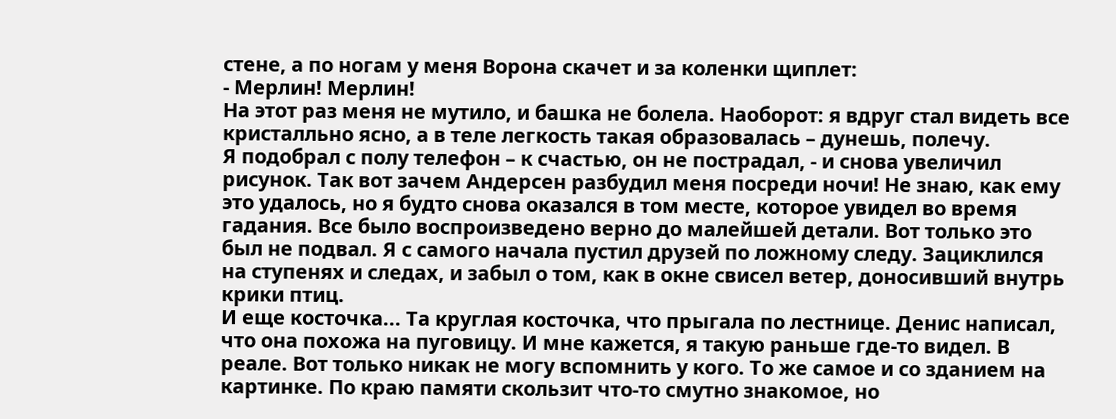стене, а по ногам у меня Ворона скачет и за коленки щиплет:
- Мерлин! Мерлин!
На этот раз меня не мутило, и башка не болела. Наоборот: я вдруг стал видеть все кристалльно ясно, а в теле легкость такая образовалась – дунешь, полечу.
Я подобрал с полу телефон – к счастью, он не пострадал, - и снова увеличил рисунок. Так вот зачем Андерсен разбудил меня посреди ночи! Не знаю, как ему это удалось, но я будто снова оказался в том месте, которое увидел во время гадания. Все было воспроизведено верно до малейшей детали. Вот только это был не подвал. Я с самого начала пустил друзей по ложному следу. Зациклился на ступенях и следах, и забыл о том, как в окне свисел ветер, доносивший внутрь крики птиц.
И еще косточка... Та круглая косточка, что прыгала по лестнице. Денис написал, что она похожа на пуговицу. И мне кажется, я такую раньше где-то видел. В реале. Вот только никак не могу вспомнить у кого. То же самое и со зданием на картинке. По краю памяти скользит что-то смутно знакомое, но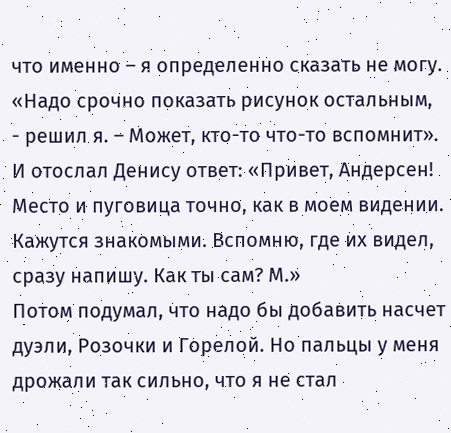что именно – я определенно сказать не могу.
«Надо срочно показать рисунок остальным, - решил я. – Может, кто-то что-то вспомнит». И отослал Денису ответ: «Привет, Андерсен! Место и пуговица точно, как в моем видении. Кажутся знакомыми. Вспомню, где их видел, сразу напишу. Как ты сам? М.»
Потом подумал, что надо бы добавить насчет дуэли, Розочки и Горелой. Но пальцы у меня дрожали так сильно, что я не стал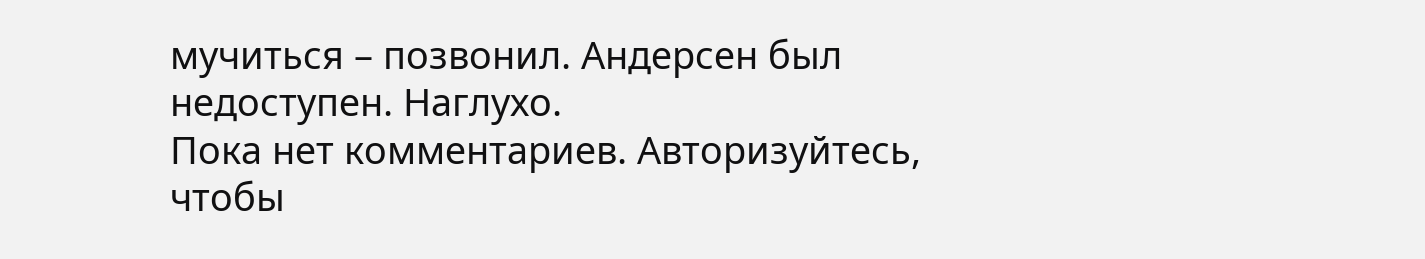мучиться – позвонил. Андерсен был недоступен. Наглухо.
Пока нет комментариев. Авторизуйтесь, чтобы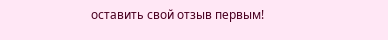оставить свой отзыв первым!